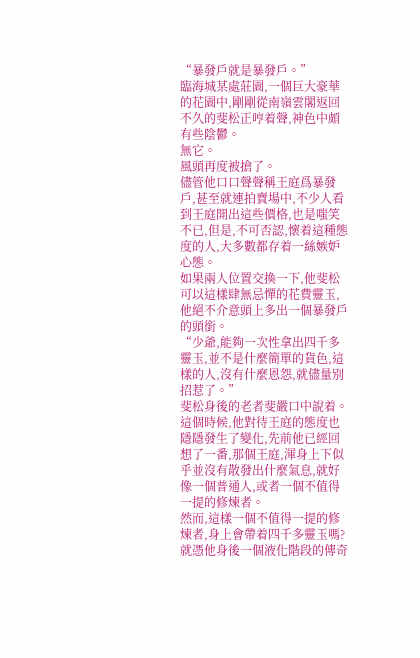“暴發戶就是暴發戶。”
臨海城某處莊園,一個巨大豪華的花園中,剛剛從南嶺雲閣返回不久的斐松正哼着聲,神色中頗有些陰鬱。
無它。
風頭再度被搶了。
儘管他口口聲聲稱王庭爲暴發戶,甚至就連拍賣場中,不少人看到王庭開出這些價格,也是嗤笑不已,但是,不可否認,懷着這種態度的人,大多數都存着一絲嫉妒心態。
如果兩人位置交換一下,他斐松可以這樣肆無忌憚的花費靈玉,他絕不介意頭上多出一個暴發戶的頭銜。
“少爺,能夠一次性拿出四千多靈玉,並不是什麼簡單的貨色,這樣的人,沒有什麼恩怨,就儘量別招惹了。”
斐松身後的老者斐嚴口中說着。
這個時候,他對待王庭的態度也隱隱發生了變化,先前他已經回想了一番,那個王庭,渾身上下似乎並沒有散發出什麼氣息,就好像一個普通人,或者一個不值得一提的修煉者。
然而,這樣一個不值得一提的修煉者,身上會帶着四千多靈玉嗎?就憑他身後一個液化階段的傳奇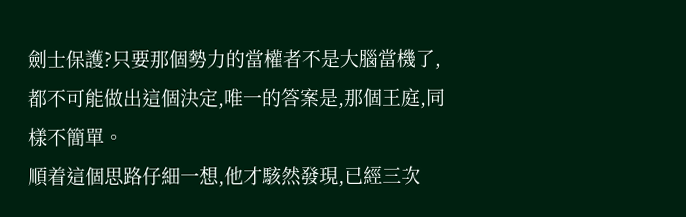劍士保護?只要那個勢力的當權者不是大腦當機了,都不可能做出這個決定,唯一的答案是,那個王庭,同樣不簡單。
順着這個思路仔細一想,他才駭然發現,已經三次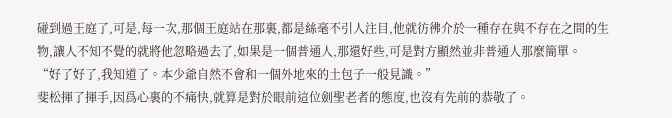碰到過王庭了,可是,每一次,那個王庭站在那裏,都是絲毫不引人注目,他就彷彿介於一種存在與不存在之間的生物,讓人不知不覺的就將他忽略過去了,如果是一個普通人,那還好些,可是對方顯然並非普通人那麼簡單。
“好了好了,我知道了。本少爺自然不會和一個外地來的土包子一般見識。”
斐松揮了揮手,因爲心裏的不痛快,就算是對於眼前這位劍聖老者的態度,也沒有先前的恭敬了。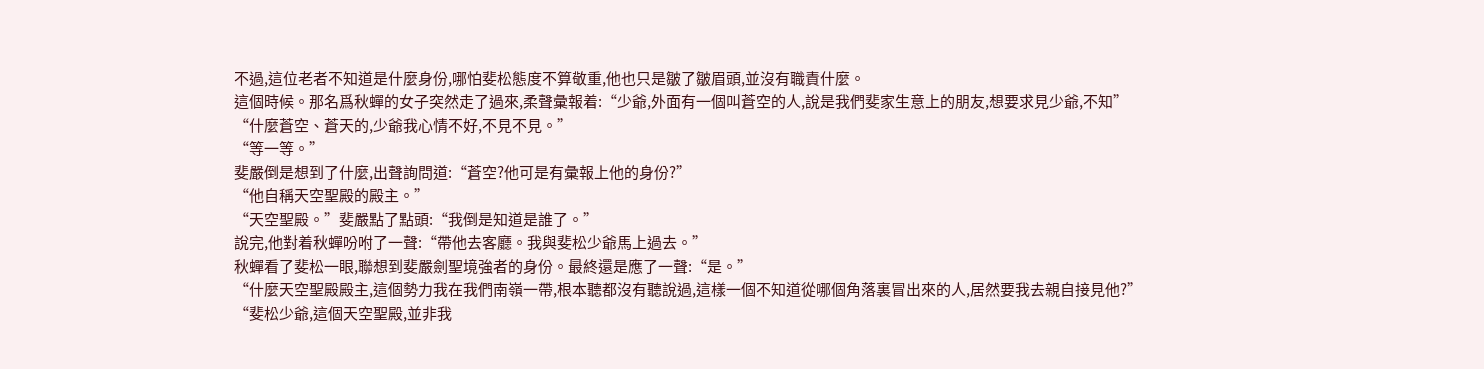不過,這位老者不知道是什麼身份,哪怕斐松態度不算敬重,他也只是皺了皺眉頭,並沒有職責什麼。
這個時候。那名爲秋蟬的女子突然走了過來,柔聲彙報着:“少爺,外面有一個叫蒼空的人,說是我們斐家生意上的朋友,想要求見少爺,不知”
“什麼蒼空、蒼天的,少爺我心情不好,不見不見。”
“等一等。”
斐嚴倒是想到了什麼,出聲詢問道:“蒼空?他可是有彙報上他的身份?”
“他自稱天空聖殿的殿主。”
“天空聖殿。”斐嚴點了點頭:“我倒是知道是誰了。”
說完,他對着秋蟬吩咐了一聲:“帶他去客廳。我與斐松少爺馬上過去。”
秋蟬看了斐松一眼,聯想到斐嚴劍聖境強者的身份。最終還是應了一聲:“是。”
“什麼天空聖殿殿主,這個勢力我在我們南嶺一帶,根本聽都沒有聽說過,這樣一個不知道從哪個角落裏冒出來的人,居然要我去親自接見他?”
“斐松少爺,這個天空聖殿,並非我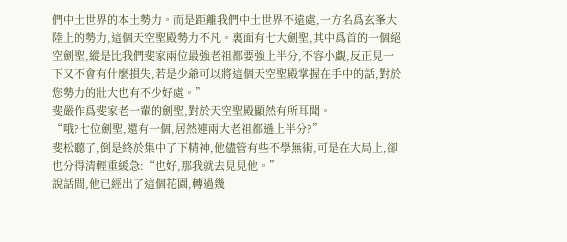們中土世界的本土勢力。而是距離我們中土世界不遠處,一方名爲玄峯大陸上的勢力,這個天空聖殿勢力不凡。裏面有七大劍聖,其中爲首的一個絕空劍聖,縱是比我們斐家兩位最強老祖都要強上半分,不容小覷,反正見一下又不會有什麼損失,若是少爺可以將這個天空聖殿掌握在手中的話,對於您勢力的壯大也有不少好處。”
斐嚴作爲斐家老一輩的劍聖,對於天空聖殿顯然有所耳聞。
“哦?七位劍聖,還有一個,居然連兩大老祖都遜上半分?”
斐松聽了,倒是終於集中了下精神,他儘管有些不學無術,可是在大局上,卻也分得清輕重緩急:“也好,那我就去見見他。”
說話間,他已經出了這個花園,轉過幾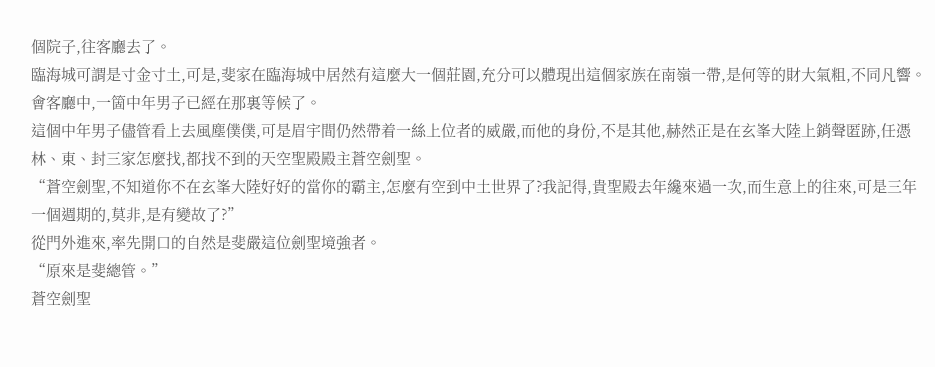個院子,往客廳去了。
臨海城可謂是寸金寸土,可是,斐家在臨海城中居然有這麼大一個莊園,充分可以體現出這個家族在南嶺一帶,是何等的財大氣粗,不同凡響。
會客廳中,一箇中年男子已經在那裏等候了。
這個中年男子儘管看上去風塵僕僕,可是眉宇間仍然帶着一絲上位者的威嚴,而他的身份,不是其他,赫然正是在玄峯大陸上銷聲匿跡,任憑林、東、封三家怎麼找,都找不到的天空聖殿殿主蒼空劍聖。
“蒼空劍聖,不知道你不在玄峯大陸好好的當你的霸主,怎麼有空到中土世界了?我記得,貴聖殿去年纔來過一次,而生意上的往來,可是三年一個週期的,莫非,是有變故了?”
從門外進來,率先開口的自然是斐嚴這位劍聖境強者。
“原來是斐總管。”
蒼空劍聖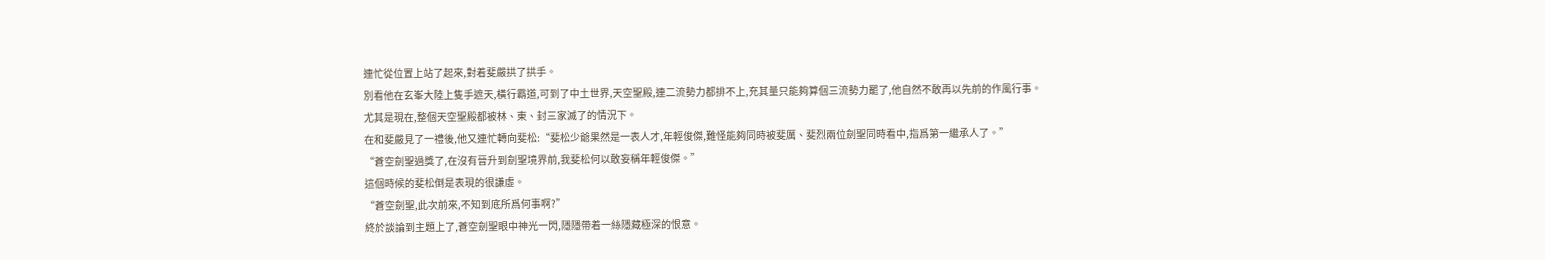連忙從位置上站了起來,對着斐嚴拱了拱手。
別看他在玄峯大陸上隻手遮天,橫行霸道,可到了中土世界,天空聖殿,連二流勢力都排不上,充其量只能夠算個三流勢力罷了,他自然不敢再以先前的作風行事。
尤其是現在,整個天空聖殿都被林、東、封三家滅了的情況下。
在和斐嚴見了一禮後,他又連忙轉向斐松:“斐松少爺果然是一表人才,年輕俊傑,難怪能夠同時被斐厲、斐烈兩位劍聖同時看中,指爲第一繼承人了。”
“蒼空劍聖過獎了,在沒有晉升到劍聖境界前,我斐松何以敢妄稱年輕俊傑。”
這個時候的斐松倒是表現的很謙虛。
“蒼空劍聖,此次前來,不知到底所爲何事啊?”
終於談論到主題上了,蒼空劍聖眼中神光一閃,隱隱帶着一絲隱藏極深的恨意。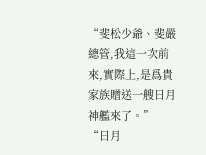“斐松少爺、斐嚴總管,我這一次前來,實際上,是爲貴家族贈送一艘日月神艦來了。”
“日月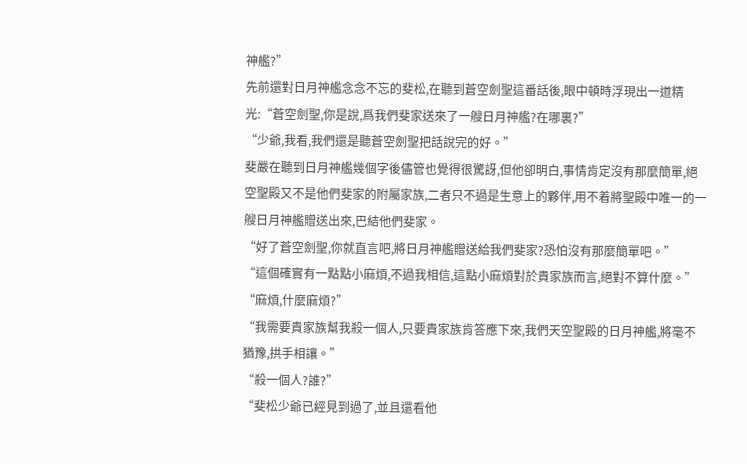神艦?”
先前還對日月神艦念念不忘的斐松,在聽到蒼空劍聖這番話後,眼中頓時浮現出一道精光:“蒼空劍聖,你是說,爲我們斐家送來了一艘日月神艦?在哪裏?”
“少爺,我看,我們還是聽蒼空劍聖把話說完的好。”
斐嚴在聽到日月神艦幾個字後儘管也覺得很驚訝,但他卻明白,事情肯定沒有那麼簡單,絕空聖殿又不是他們斐家的附屬家族,二者只不過是生意上的夥伴,用不着將聖殿中唯一的一艘日月神艦贈送出來,巴結他們斐家。
“好了蒼空劍聖,你就直言吧,將日月神艦贈送給我們斐家?恐怕沒有那麼簡單吧。”
“這個確實有一點點小麻煩,不過我相信,這點小麻煩對於貴家族而言,絕對不算什麼。”
“麻煩,什麼麻煩?”
“我需要貴家族幫我殺一個人,只要貴家族肯答應下來,我們天空聖殿的日月神艦,將毫不猶豫,拱手相讓。”
“殺一個人?誰?”
“斐松少爺已經見到過了,並且還看他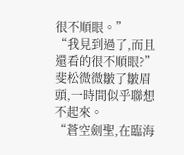很不順眼。”
“我見到過了,而且還看的很不順眼?”
斐松微微皺了皺眉頭,一時間似乎聯想不起來。
“蒼空劍聖,在臨海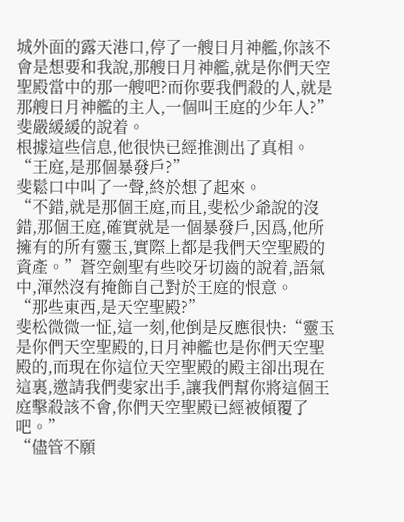城外面的露天港口,停了一艘日月神艦,你該不會是想要和我說,那艘日月神艦,就是你們天空聖殿當中的那一艘吧?而你要我們殺的人,就是那艘日月神艦的主人,一個叫王庭的少年人?”
斐嚴緩緩的說着。
根據這些信息,他很快已經推測出了真相。
“王庭,是那個暴發戶?”
斐鬆口中叫了一聲,終於想了起來。
“不錯,就是那個王庭,而且,斐松少爺說的沒錯,那個王庭,確實就是一個暴發戶,因爲,他所擁有的所有靈玉,實際上都是我們天空聖殿的資產。”蒼空劍聖有些咬牙切齒的說着,語氣中,渾然沒有掩飾自己對於王庭的恨意。
“那些東西,是天空聖殿?”
斐松微微一怔,這一刻,他倒是反應很快:“靈玉是你們天空聖殿的,日月神艦也是你們天空聖殿的,而現在你這位天空聖殿的殿主卻出現在這裏,邀請我們斐家出手,讓我們幫你將這個王庭擊殺該不會,你們天空聖殿已經被傾覆了吧。”
“儘管不願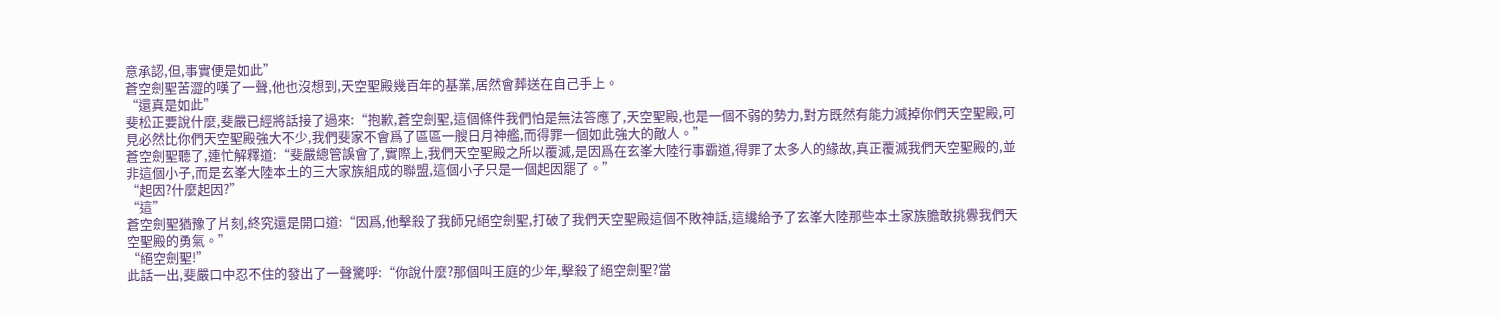意承認,但,事實便是如此”
蒼空劍聖苦澀的嘆了一聲,他也沒想到,天空聖殿幾百年的基業,居然會葬送在自己手上。
“還真是如此”
斐松正要說什麼,斐嚴已經將話接了過來:“抱歉,蒼空劍聖,這個條件我們怕是無法答應了,天空聖殿,也是一個不弱的勢力,對方既然有能力滅掉你們天空聖殿,可見必然比你們天空聖殿強大不少,我們斐家不會爲了區區一艘日月神艦,而得罪一個如此強大的敵人。”
蒼空劍聖聽了,連忙解釋道:“斐嚴總管誤會了,實際上,我們天空聖殿之所以覆滅,是因爲在玄峯大陸行事霸道,得罪了太多人的緣故,真正覆滅我們天空聖殿的,並非這個小子,而是玄峯大陸本土的三大家族組成的聯盟,這個小子只是一個起因罷了。”
“起因?什麼起因?”
“這”
蒼空劍聖猶豫了片刻,終究還是開口道:“因爲,他擊殺了我師兄絕空劍聖,打破了我們天空聖殿這個不敗神話,這纔給予了玄峯大陸那些本土家族膽敢挑釁我們天空聖殿的勇氣。”
“絕空劍聖!”
此話一出,斐嚴口中忍不住的發出了一聲驚呼:“你說什麼?那個叫王庭的少年,擊殺了絕空劍聖?當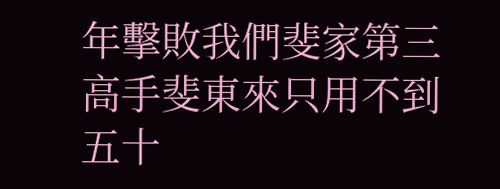年擊敗我們斐家第三高手斐東來只用不到五十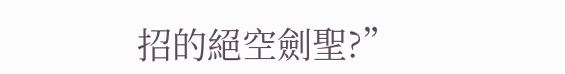招的絕空劍聖?”